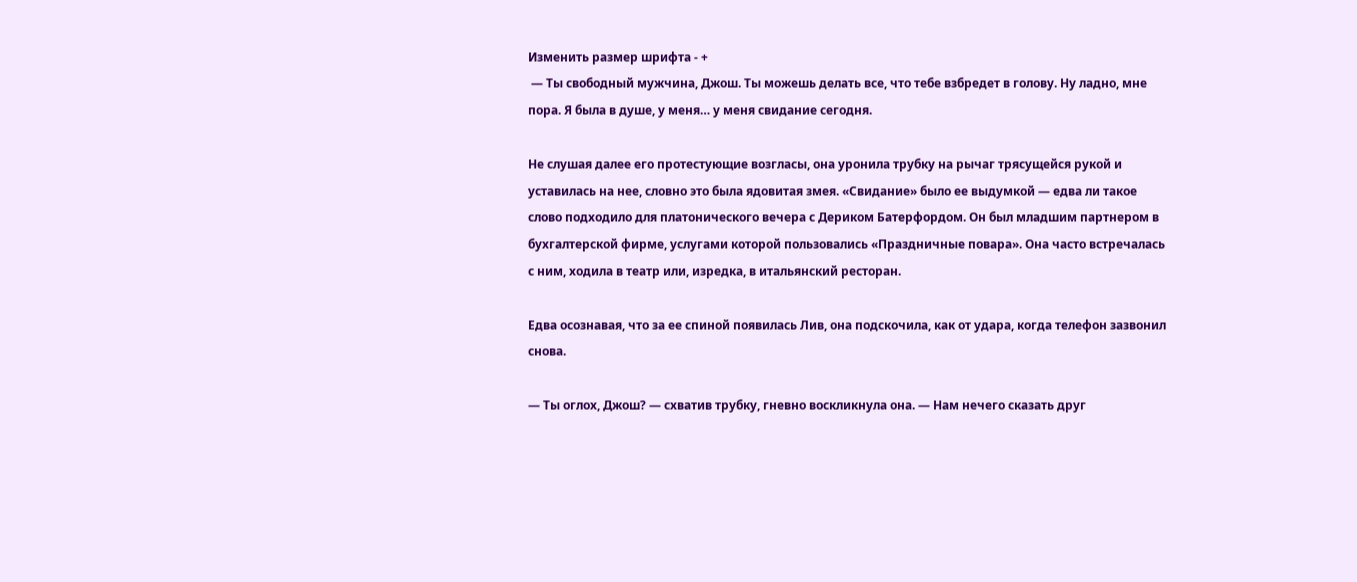Изменить размер шрифта - +
 — Ты свободный мужчина, Джош. Ты можешь делать все, что тебе взбредет в голову. Ну ладно, мне пора. Я была в душе, у меня… у меня свидание сегодня.

Не слушая далее его протестующие возгласы, она уронила трубку на рычаг трясущейся рукой и уставилась на нее, словно это была ядовитая змея. «Свидание» было ее выдумкой — едва ли такое слово подходило для платонического вечера с Дериком Батерфордом. Он был младшим партнером в бухгалтерской фирме, услугами которой пользовались «Праздничные повара». Она часто встречалась с ним, ходила в театр или, изредка, в итальянский ресторан.

Едва осознавая, что за ее спиной появилась Лив, она подскочила, как от удара, когда телефон зазвонил снова.

— Ты оглох, Джош? — схватив трубку, гневно воскликнула она. — Нам нечего сказать друг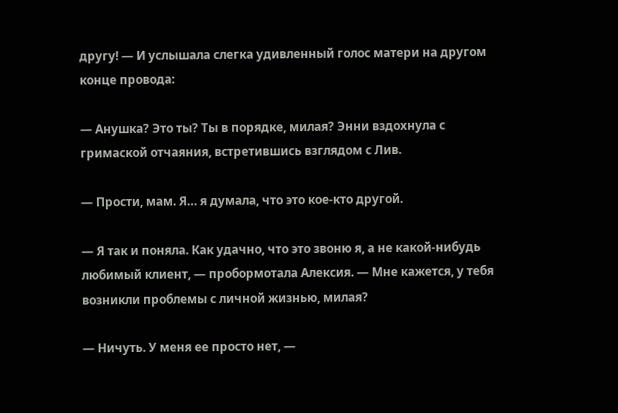другу! — И услышала слегка удивленный голос матери на другом конце провода:

— Анушка? Это ты? Ты в порядке, милая? Энни вздохнула с гримаской отчаяния, встретившись взглядом с Лив.

— Прости, мам. Я… я думала, что это кое-кто другой.

— Я так и поняла. Как удачно, что это звоню я, а не какой-нибудь любимый клиент, — пробормотала Алексия. — Мне кажется, у тебя возникли проблемы с личной жизнью, милая?

— Ничуть. У меня ее просто нет, —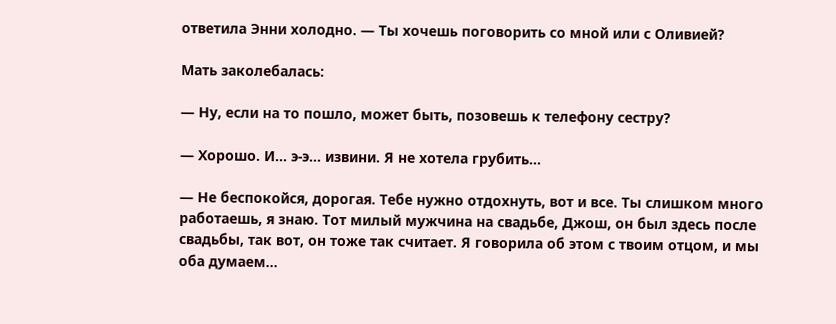ответила Энни холодно. — Ты хочешь поговорить со мной или с Оливией?

Мать заколебалась:

— Ну, если на то пошло, может быть, позовешь к телефону сестру?

— Хорошо. И… э-э… извини. Я не хотела грубить…

— Не беспокойся, дорогая. Тебе нужно отдохнуть, вот и все. Ты слишком много работаешь, я знаю. Тот милый мужчина на свадьбе, Джош, он был здесь после свадьбы, так вот, он тоже так считает. Я говорила об этом с твоим отцом, и мы оба думаем…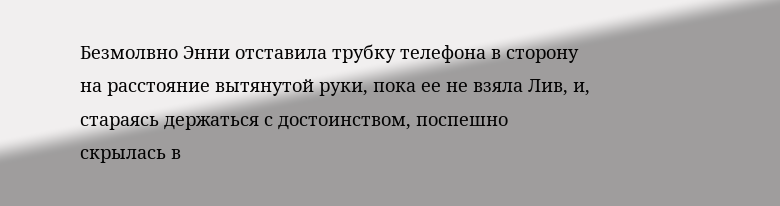Безмолвно Энни отставила трубку телефона в сторону на расстояние вытянутой руки, пока ее не взяла Лив, и, стараясь держаться с достоинством, поспешно скрылась в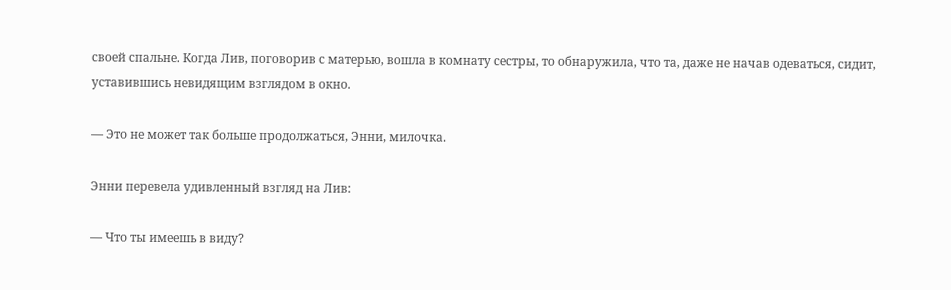своей спальне. Когда Лив, поговорив с матерью, вошла в комнату сестры, то обнаружила, что та, даже не начав одеваться, сидит, уставившись невидящим взглядом в окно.

— Это не может так больше продолжаться, Энни, милочка.

Энни перевела удивленный взгляд на Лив:

— Что ты имеешь в виду?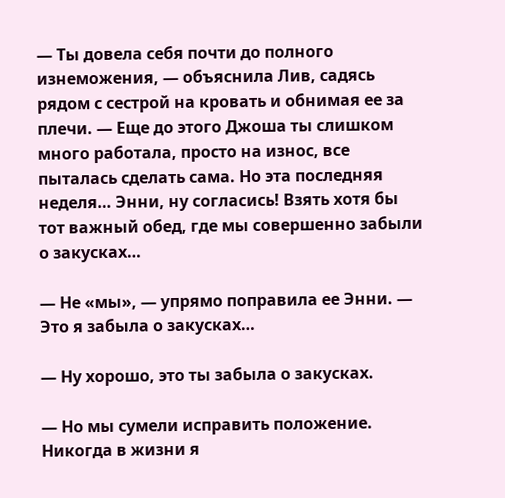— Ты довела себя почти до полного изнеможения, — объяснила Лив, садясь рядом с сестрой на кровать и обнимая ее за плечи. — Еще до этого Джоша ты слишком много работала, просто на износ, все пыталась сделать сама. Но эта последняя неделя… Энни, ну согласись! Взять хотя бы тот важный обед, где мы совершенно забыли о закусках…

— Не «мы», — упрямо поправила ее Энни. — Это я забыла о закусках…

— Ну хорошо, это ты забыла о закусках.

— Но мы сумели исправить положение. Никогда в жизни я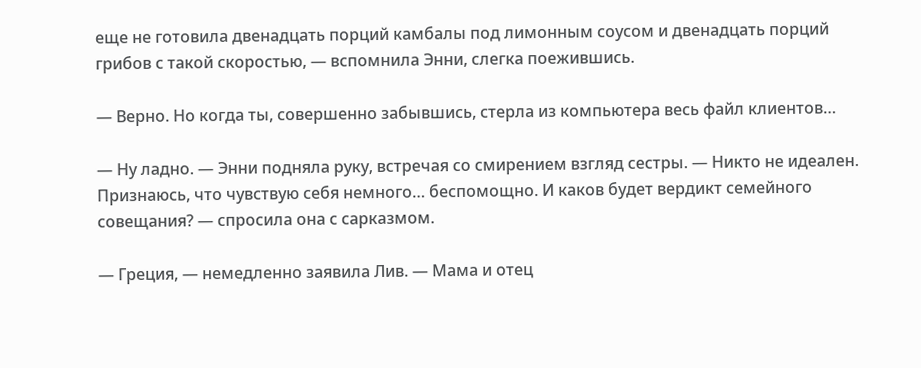еще не готовила двенадцать порций камбалы под лимонным соусом и двенадцать порций грибов с такой скоростью, — вспомнила Энни, слегка поежившись.

— Верно. Но когда ты, совершенно забывшись, стерла из компьютера весь файл клиентов…

— Ну ладно. — Энни подняла руку, встречая со смирением взгляд сестры. — Никто не идеален. Признаюсь, что чувствую себя немного… беспомощно. И каков будет вердикт семейного совещания? — спросила она с сарказмом.

— Греция, — немедленно заявила Лив. — Мама и отец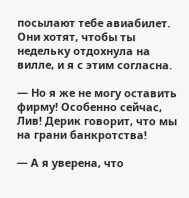посылают тебе авиабилет. Они хотят, чтобы ты недельку отдохнула на вилле, и я с этим согласна.

— Но я же не могу оставить фирму! Особенно сейчас, Лив! Дерик говорит, что мы на грани банкротства!

— А я уверена, что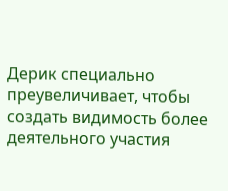Дерик специально преувеличивает, чтобы создать видимость более деятельного участия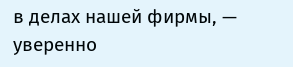в делах нашей фирмы, — уверенно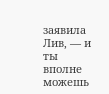заявила Лив, — и ты вполне можешь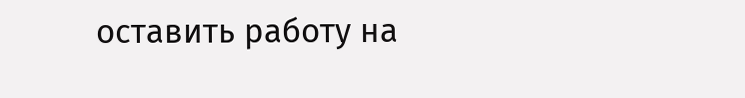оставить работу на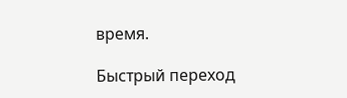время.

Быстрый переход